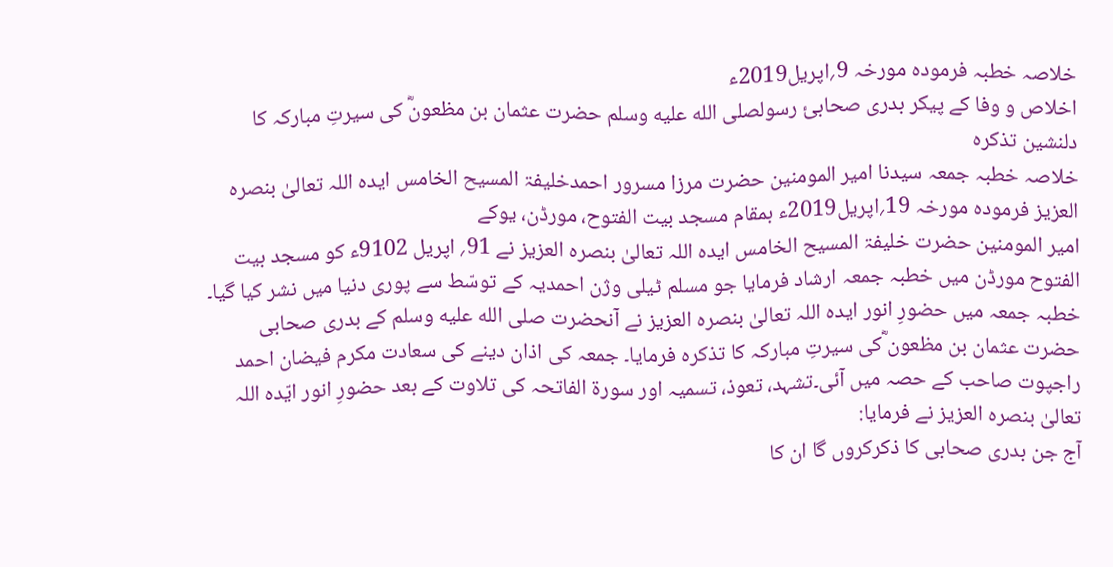خلاصہ خطبہ فرمودہ مورخہ 9؍اپریل2019ء
اخلاص و وفا کے پیکر بدری صحابیٔ رسولصلى الله عليه وسلم حضرت عثمان بن مظعونؓ کی سیرتِ مبارکہ کا دلنشین تذکرہ
خلاصہ خطبہ جمعہ سیدنا امیر المومنین حضرت مرزا مسرور احمدخلیفۃ المسیح الخامس ایدہ اللہ تعالیٰ بنصرہ العزیز فرمودہ مورخہ 19؍اپریل2019ء بمقام مسجد بیت الفتوح، مورڈن، یوکے
امیر المومنین حضرت خلیفۃ المسیح الخامس ایدہ اللہ تعالیٰ بنصرہ العزیز نے 91؍ اپریل 9102ء کو مسجد بیت الفتوح مورڈن میں خطبہ جمعہ ارشاد فرمایا جو مسلم ٹیلی وژن احمدیہ کے توسّط سے پوری دنیا میں نشر کیا گیا۔
خطبہ جمعہ میں حضورِ انور ایدہ اللہ تعالیٰ بنصرہ العزیز نے آنحضرت صلى الله عليه وسلم کے بدری صحابی حضرت عثمان بن مظعون ؓکی سیرتِ مبارکہ کا تذکرہ فرمایا۔ جمعہ کی اذان دینے کی سعادت مکرم فیضان احمد راجپوت صاحب کے حصہ میں آئی۔تشہد، تعوذ، تسمیہ اور سورۃ الفاتحہ کی تلاوت کے بعد حضورِ انور ایّدہ اللہ تعالیٰ بنصرہ العزیز نے فرمایا:
آج جن بدری صحابی کا ذکرکروں گا ان کا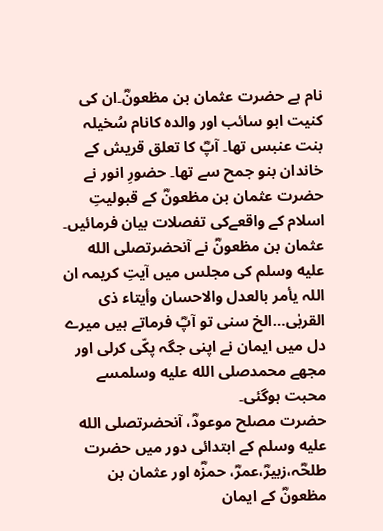نام ہے حضرت عثمان بن مظعونؓ۔ان کی کنیت ابو سائب اور والدہ کانام سُخیلہ بنت عنبس تھا۔ آپؓ کا تعلق قریش کے خاندان بنو جمح سے تھا۔ حضورِ انور نے حضرت عثمان بن مظعونؓ کے قبولیتِ اسلام کے واقعےکی تفصلات بیان فرمائیں۔ عثمان بن مظعونؓ نے آنحضرتصلى الله عليه وسلم کی مجلس میں آیتِ کریمہ ان اللہ یأمر بالعدل والاحسان وأیتاء ذی القربٰی…الخ سنی تو آپؓ فرماتے ہیں میرے دل میں ایمان نے اپنی جگہ پکّی کرلی اور مجھے محمدصلى الله عليه وسلمسے محبت ہوگئی۔
حضرت مصلح موعودؓ، آنحضرتصلى الله عليه وسلم کے ابتدائی دور میں حضرت طلحؓہ،زبیرؓ،عمرؓ، حمزؓہ اور عثمان بن مظعونؓ کے ایمان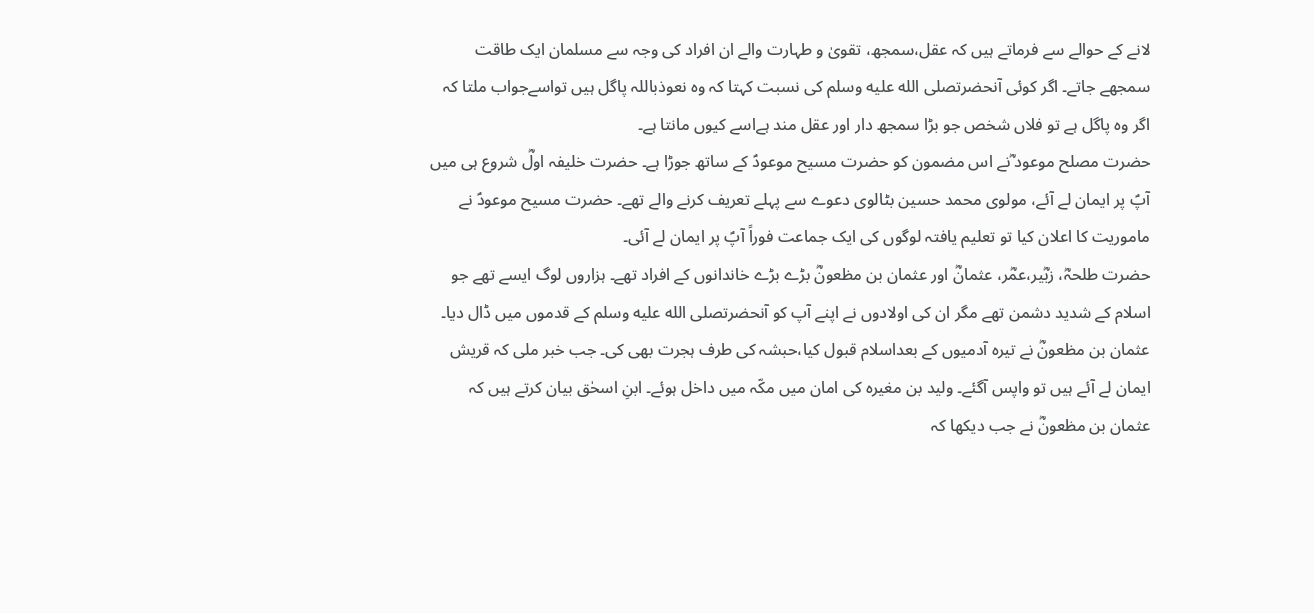لانے کے حوالے سے فرماتے ہیں کہ عقل،سمجھ، تقویٰ و طہارت والے ان افراد کی وجہ سے مسلمان ایک طاقت سمجھے جاتے۔ اگر کوئی آنحضرتصلى الله عليه وسلم کی نسبت کہتا کہ وہ نعوذباللہ پاگل ہیں تواسےجواب ملتا کہ اگر وہ پاگل ہے تو فلاں شخص جو بڑا سمجھ دار اور عقل مند ہےاسے کیوں مانتا ہے۔
حضرت مصلح موعود ؓنے اس مضمون کو حضرت مسیح موعودؑ کے ساتھ جوڑا ہے۔ حضرت خلیفہ اولؓ شروع ہی میں آپؑ پر ایمان لے آئے، مولوی محمد حسین بٹالوی دعوے سے پہلے تعریف کرنے والے تھے۔ حضرت مسیح موعودؑ نے ماموریت کا اعلان کیا تو تعلیم یافتہ لوگوں کی ایک جماعت فوراً آپؑ پر ایمان لے آئی۔
حضرت طلحہؓ، زبؓیر،عمؓر، عثمانؓ اور عثمان بن مظعونؓ بڑے بڑے خاندانوں کے افراد تھے۔ ہزاروں لوگ ایسے تھے جو اسلام کے شدید دشمن تھے مگر ان کی اولادوں نے اپنے آپ کو آنحضرتصلى الله عليه وسلم کے قدموں میں ڈال دیا۔
عثمان بن مظعونؓ نے تیرہ آدمیوں کے بعداسلام قبول کیا،حبشہ کی طرف ہجرت بھی کی۔ جب خبر ملی کہ قریش ایمان لے آئے ہیں تو واپس آگئے۔ ولید بن مغیرہ کی امان میں مکّہ میں داخل ہوئے۔ ابنِ اسحٰق بیان کرتے ہیں کہ عثمان بن مظعونؓ نے جب دیکھا کہ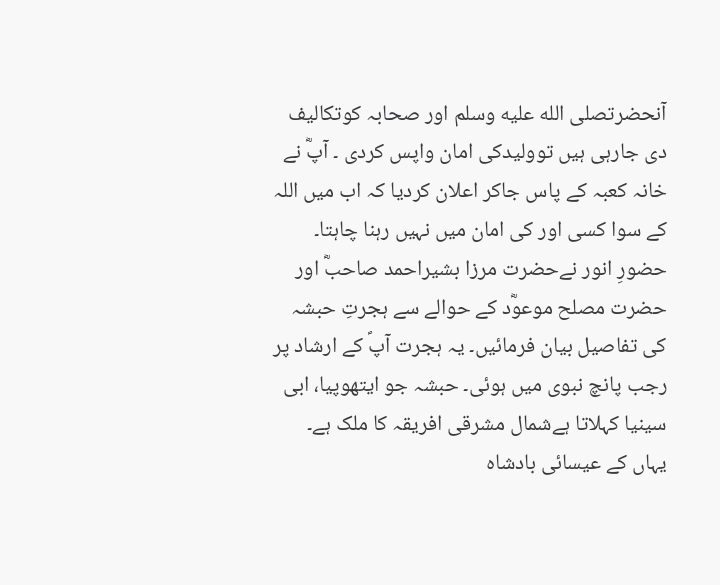آنحضرتصلى الله عليه وسلم اور صحابہ کوتکالیف دی جارہی ہیں توولیدکی امان واپس کردی ۔ آپؓ نے خانہ کعبہ کے پاس جاکر اعلان کردیا کہ اب میں اللہ کے سوا کسی اور کی امان میں نہیں رہنا چاہتا۔
حضورِ انور نےحضرت مرزا بشیراحمد صاحبؓ اور حضرت مصلح موعوؓد کے حوالے سے ہجرتِ حبشہ کی تفاصیل بیان فرمائیں۔ یہ ہجرت آپؐ کے ارشاد پر رجب پانچ نبوی میں ہوئی۔ حبشہ جو ایتھوپیا، ابی سینیا کہلاتا ہےشمال مشرقی افریقہ کا ملک ہے۔ یہاں کے عیسائی بادشاہ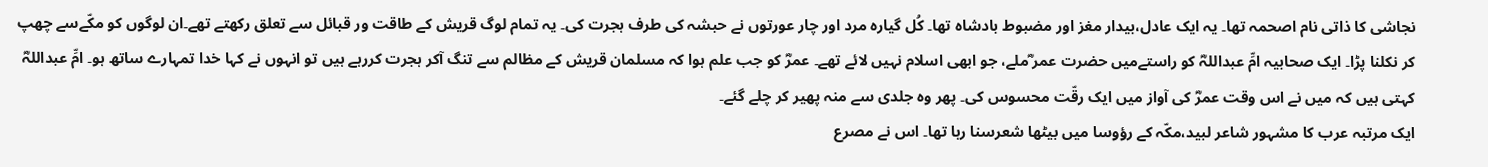نجاشی کا ذاتی نام اصحمہ تھا۔ یہ ایک عادل،بیدار مغز اور مضبوط بادشاہ تھا۔ کُل گیارہ مرد اور چار عورتوں نے حبشہ کی طرف ہجرت کی۔ یہ تمام لوگ قریش کے طاقت ور قبائل سے تعلق رکھتے تھے۔ان لوگوں کو مکّےسے چھپ کر نکلنا پڑا۔ ایک صحابیہ امِّ عبداللہؓ کو راستےمیں حضرت عمر ؓملے، جو ابھی اسلام نہیں لائے تھے۔ عمرؓ کو جب علم ہوا کہ مسلمان قریش کے مظالم سے تنگ آکر ہجرت کررہے ہیں تو انہوں نے کہا خدا تمہارے ساتھ ہو۔ امِّ عبداللہؓ کہتی ہیں کہ میں نے اس وقت عمرؓ کی آواز میں ایک رقّت محسوس کی۔ پھر وہ جلدی سے منہ پھیر کر چلے گئے۔
ایک مرتبہ عرب کا مشہور شاعر لبید،مکّہ کے رؤوسا میں بیٹھا شعرسنا رہا تھا۔ اس نے مصرع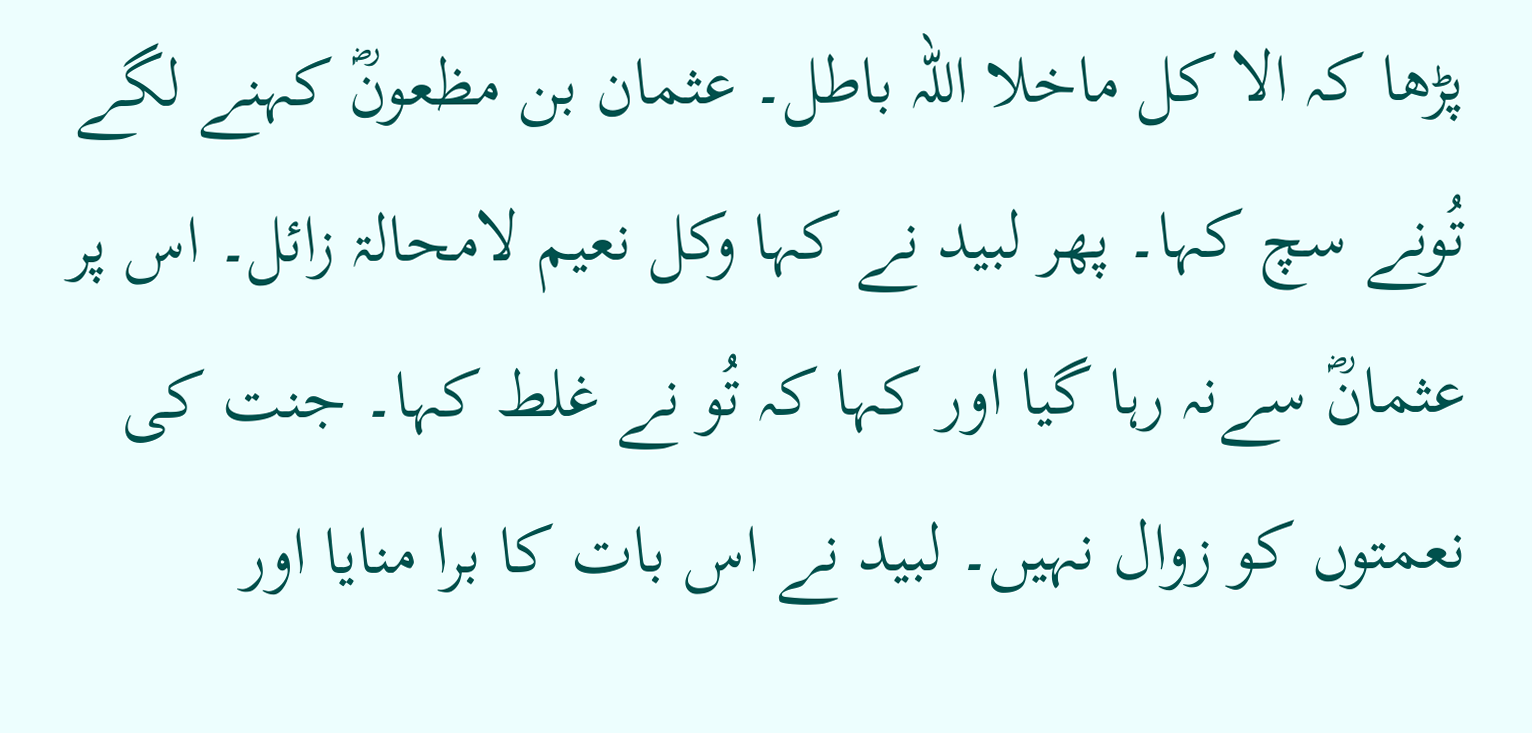پڑھا کہ الا کل ماخلا اللہ باطل۔ عثمان بن مظعونؓ کہنے لگے تُونے سچ کہا۔ پھر لبید نے کہا وکل نعیم لامحالۃ زائل۔ اس پر عثمانؓ سےنہ رہا گیا اور کہا کہ تُو نے غلط کہا۔ جنت کی نعمتوں کو زوال نہیں۔ لبید نے اس بات کا برا منایا اور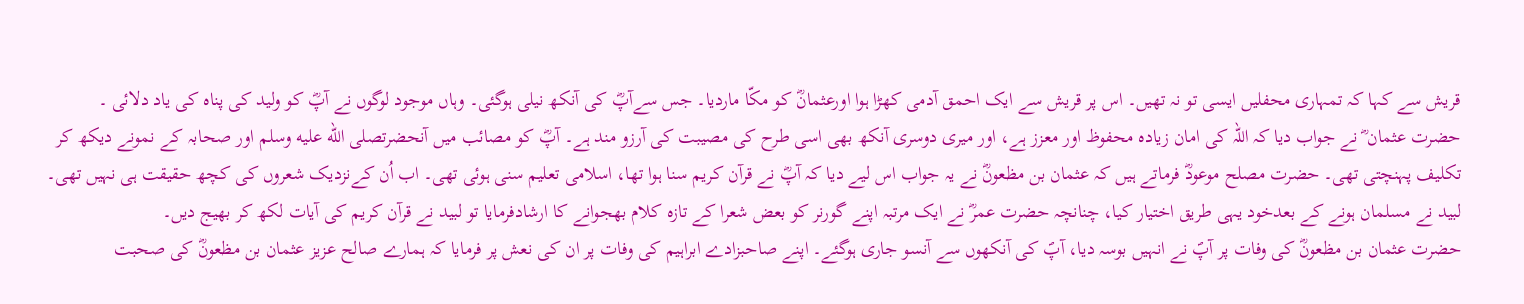قریش سے کہا کہ تمہاری محفلیں ایسی تو نہ تھیں۔ اس پر قریش سے ایک احمق آدمی کھڑا ہوا اورعثمانؓ کو مکّا ماردیا۔ جس سےآپؓ کی آنکھ نیلی ہوگئی۔ وہاں موجود لوگوں نے آپؓ کو ولید کی پناہ کی یاد دلائی ۔
حضرت عثمان ؓ نے جواب دیا کہ اللہ کی امان زیادہ محفوظ اور معزز ہے، اور میری دوسری آنکھ بھی اسی طرح کی مصیبت کی آرزو مند ہے۔ آپؓ کو مصائب میں آنحضرتصلى الله عليه وسلم اور صحابہ کے نمونے دیکھ کر تکلیف پہنچتی تھی۔ حضرت مصلح موعودؓ فرماتے ہیں کہ عثمان بن مظعونؓ نے یہ جواب اس لیے دیا کہ آپؓ نے قرآن کریم سنا ہوا تھا، اسلامی تعلیم سنی ہوئی تھی۔ اب اُن کےنزدیک شعروں کی کچھ حقیقت ہی نہیں تھی۔ لبید نے مسلمان ہونے کے بعدخود یہی طریق اختیار کیا، چنانچہ حضرت عمرؓ نے ایک مرتبہ اپنے گورنر کو بعض شعرا کے تازہ کلام بھجوانے کا ارشادفرمایا تو لبید نے قرآن کریم کی آیات لکھ کر بھیج دیں۔
حضرت عثمان بن مظعونؓ کی وفات پر آپؐ نے انہیں بوسہ دیا، آپؐ کی آنکھوں سے آنسو جاری ہوگئے۔ اپنے صاحبزادے ابراہیم کی وفات پر ان کی نعش پر فرمایا کہ ہمارے صالح عزیز عثمان بن مظعونؓ کی صحبت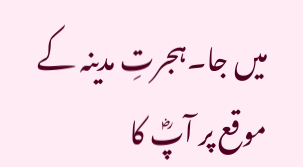میں جا۔ہجرتِ مدینہ کے موقع پر آپؓ کا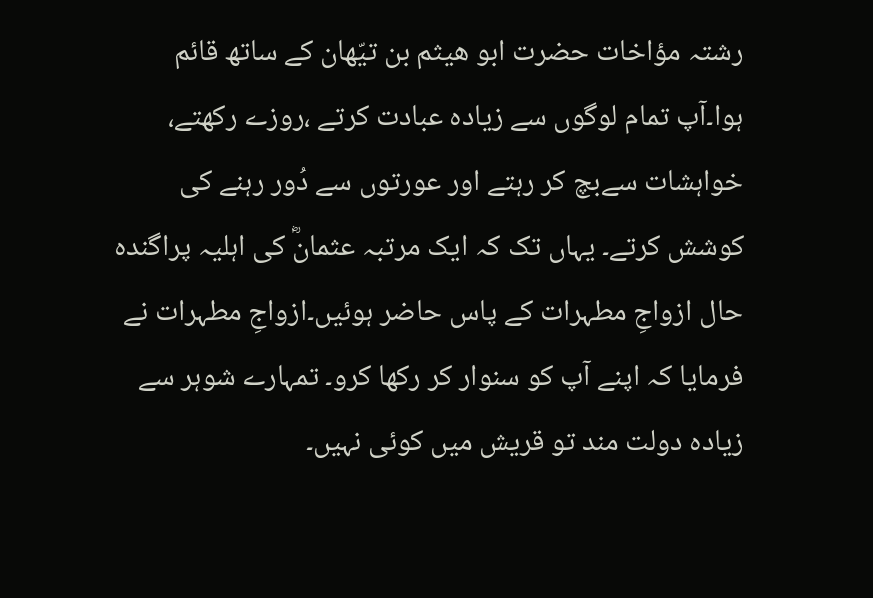رشتہ مؤاخات حضرت ابو ھیثم بن تیّھان کے ساتھ قائم ہوا۔آپ تمام لوگوں سے زیادہ عبادت کرتے ،روزے رکھتے، خواہشات سےبچ کر رہتے اور عورتوں سے دُور رہنے کی کوشش کرتے۔ یہاں تک کہ ایک مرتبہ عثمانؓ کی اہلیہ پراگندہ حال ازواجِ مطہرات کے پاس حاضر ہوئیں۔ازواجِ مطہرات نے فرمایا کہ اپنے آپ کو سنوار کر رکھا کرو۔ تمہارے شوہر سے زیادہ دولت مند تو قریش میں کوئی نہیں۔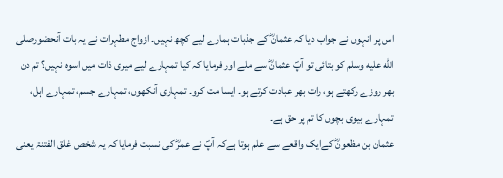اس پر انہوں نے جواب دیا کہ عثمانؓ کے جذبات ہمارے لیے کچھ نہیں۔ ازواج مطہرات نے یہ بات آنحضورصلى الله عليه وسلم کو بتائی تو آپؐ عثمانؓ سے ملے اور فرمایا کہ کیا تمہارے لیے میری ذات میں اسوہ نہیں؟ تم دن بھر روزے رکھتے ہو، رات بھر عبادت کرتے ہو۔ ایسا مت کرو۔ تمہاری آنکھوں، تمہارے جسم، تمہارے اہل، تمہارے بیوی بچوں کا تم پر حق ہے۔
عثمان بن مظعونؓ کےایک واقعے سے علم ہوتا ہےکہ آپؐ نے عمرؓ کی نسبت فرمایا کہ یہ شخص غلق الفتنۃ یعنی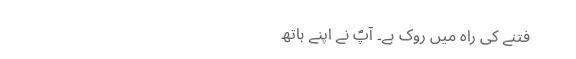فتنے کی راہ میں روک ہے۔ آپؐ نے اپنے ہاتھ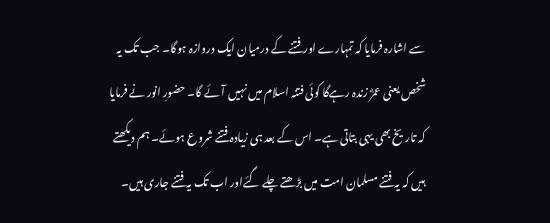سے اشارہ فرمایا کہ تمہارے اور فتنے کے درمیان ایک دروازہ ہوگا۔ جب تک یہ شخص یعنی عمرؓ زندہ رہےگا کوئی فتنہ اسلام میں نہیں آئے گا۔ حضورِ انور نے فرمایا کہ تاریخ بھی یہی بتاتی ہے۔ اس کے بعد ہی زیادہ فتنے شروع ہوئے۔ ہم دیکھتے ہیں کہ یہ فتنے مسلمان امت میں بڑھتے چلے گئےاور اب تک یہ فتنے جاری ہیں۔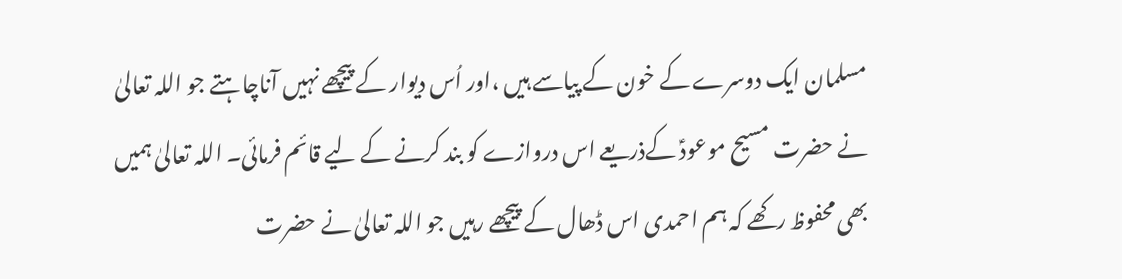مسلمان ایک دوسرے کے خون کے پیاسے ہیں ،اور اُس دیوار کے پیچھے نہیں آناچاہتے جو اللہ تعالیٰ نے حضرت مسیح موعودؑ کےذریعے اس دروازے کو بند کرنے کے لیے قائم فرمائی۔ اللہ تعالیٰ ہمیں بھی محفوظ رکھے کہ ہم احمدی اس ڈھال کے پیچھے رہیں جو اللہ تعالیٰ نے حضرت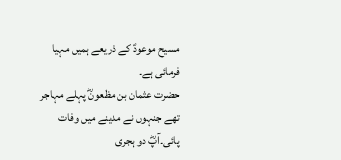مسیح موعودؑ کے ذریعے ہمیں مہیا فرمائی ہے۔
حضرت عثمان بن مظعونؓ پہلے مہاجر تھے جنہوں نے مدینے میں وفات پائی۔آپؓ دو ہجری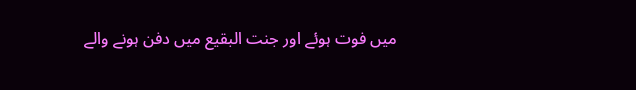میں فوت ہوئے اور جنت البقیع میں دفن ہونے والے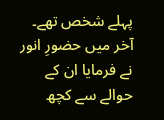پہلے شخص تھے۔ آخر میں حضورِ انور نے فرمایا ان کے حوالے سے کچھ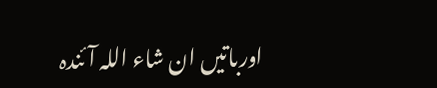اورباتیں ان شاء اللہ آئندہ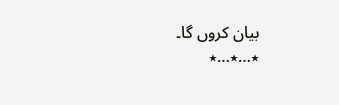بیان کروں گا۔
٭…٭…٭